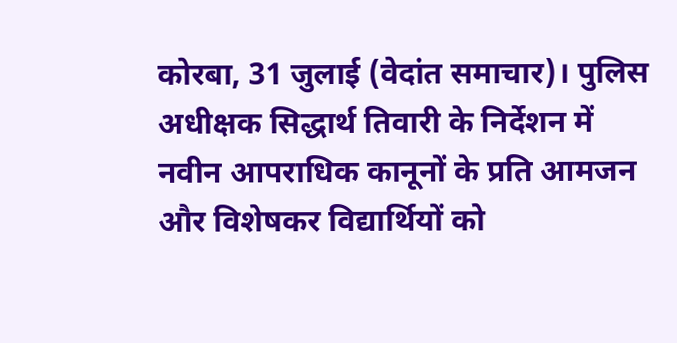कोरबा, 31 जुलाई (वेदांत समाचार)। पुलिस अधीक्षक सिद्धार्थ तिवारी के निर्देशन में नवीन आपराधिक कानूनों के प्रति आमजन और विशेषकर विद्यार्थियों को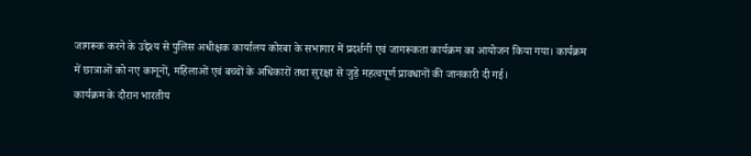जागरूक करने के उद्देश्य से पुलिस अधीक्षक कार्यालय कोरबा के सभागार में प्रदर्शनी एवं जागरूकता कार्यक्रम का आयोजन किया गया। कार्यक्रम में छात्राओं को नए कानूनों, महिलाओं एवं बच्चों के अधिकारों तथा सुरक्षा से जुड़े महत्वपूर्ण प्रावधानों की जानकारी दी गई।
कार्यक्रम के दौरान भारतीय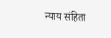न्याय संहिता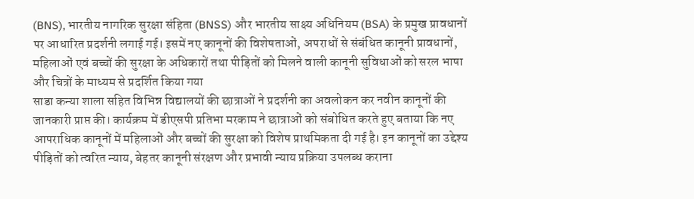(BNS), भारतीय नागरिक सुरक्षा संहिता (BNSS) और भारतीय साक्ष्य अधिनियम (BSA) के प्रमुख प्रावधानों पर आधारित प्रदर्शनी लगाई गई। इसमें नए कानूनों की विशेषताओं, अपराधों से संबंधित कानूनी प्रावधानों, महिलाओं एवं बच्चों की सुरक्षा के अधिकारों तथा पीड़ितों को मिलने वाली कानूनी सुविधाओं को सरल भाषा और चित्रों के माध्यम से प्रदर्शित किया गया
साडा कन्या शाला सहित विभिन्न विद्यालयों की छात्राओं ने प्रदर्शनी का अवलोकन कर नवीन कानूनों की जानकारी प्राप्त की। कार्यक्रम में डीएसपी प्रतिभा मरकाम ने छात्राओं को संबोधित करते हुए बताया कि नए आपराधिक कानूनों में महिलाओं और बच्चों की सुरक्षा को विशेष प्राथमिकता दी गई है। इन कानूनों का उद्देश्य पीड़ितों को त्वरित न्याय, बेहतर कानूनी संरक्षण और प्रभावी न्याय प्रक्रिया उपलब्ध कराना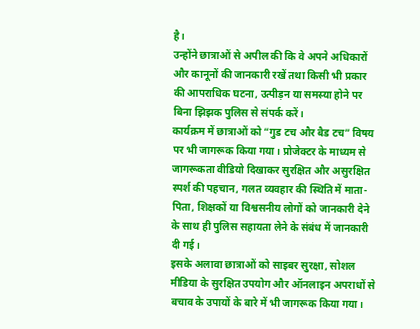है।
उन्होंने छात्राओं से अपील की कि वे अपने अधिकारों और कानूनों की जानकारी रखें तथा किसी भी प्रकार की आपराधिक घटना, उत्पीड़न या समस्या होने पर बिना झिझक पुलिस से संपर्क करें।
कार्यक्रम में छात्राओं को “गुड टच और बैड टच” विषय पर भी जागरूक किया गया। प्रोजेक्टर के माध्यम से जागरूकता वीडियो दिखाकर सुरक्षित और असुरक्षित स्पर्श की पहचान, गलत व्यवहार की स्थिति में माता-पिता, शिक्षकों या विश्वसनीय लोगों को जानकारी देने के साथ ही पुलिस सहायता लेने के संबंध में जानकारी दी गई।
इसके अलावा छात्राओं को साइबर सुरक्षा, सोशल मीडिया के सुरक्षित उपयोग और ऑनलाइन अपराधों से बचाव के उपायों के बारे में भी जागरूक किया गया।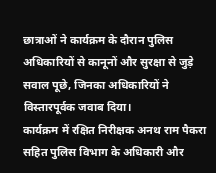छात्राओं ने कार्यक्रम के दौरान पुलिस अधिकारियों से कानूनों और सुरक्षा से जुड़े सवाल पूछे, जिनका अधिकारियों ने विस्तारपूर्वक जवाब दिया।
कार्यक्रम में रक्षित निरीक्षक अनथ राम पैकरा सहित पुलिस विभाग के अधिकारी और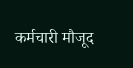कर्मचारी मौजूद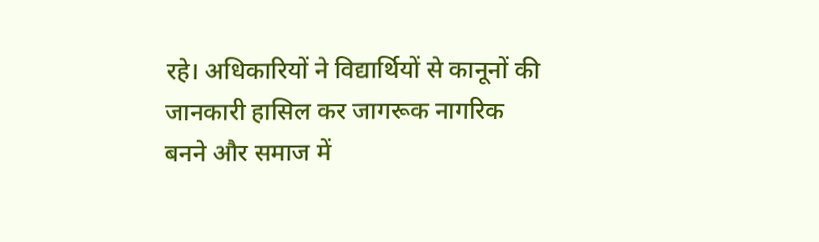रहे। अधिकारियों ने विद्यार्थियों से कानूनों की जानकारी हासिल कर जागरूक नागरिक बनने और समाज में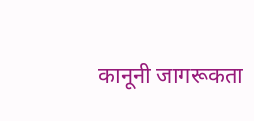कानूनी जागरूकता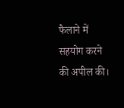फैलाने में सहयोग करने की अपील की।